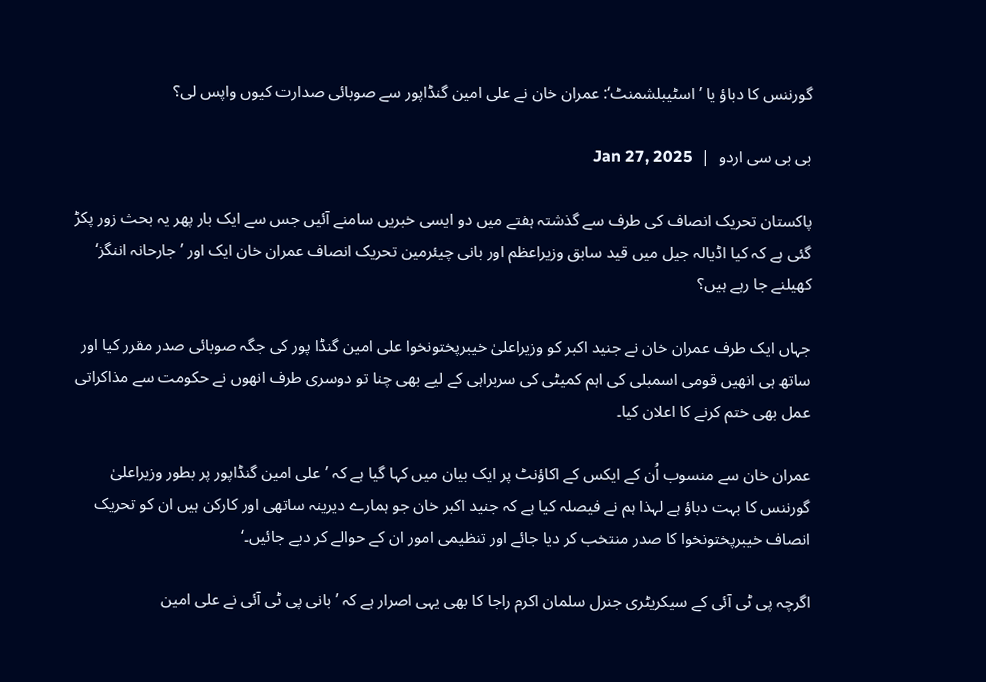گورننس کا دباؤ یا ’اسٹیبلشمنٹ‘: عمران خان نے علی امین گنڈاپور سے صوبائی صدارت کیوں واپس لی؟

بی بی سی اردو  |  Jan 27, 2025

پاکستان تحریک انصاف کی طرف سے گذشتہ ہفتے میں دو ایسی خبریں سامنے آئیں جس سے ایک بار پھر یہ بحث زور پکڑ گئی ہے کہ کیا اڈیالہ جیل میں قید سابق وزیراعظم اور بانی چیئرمین تحریک انصاف عمران خان ایک اور ’جارحانہ اننگز‘ کھیلنے جا رہے ہیں؟

جہاں ایک طرف عمران خان نے جنید اکبر کو وزیراعلیٰ خیبرپختونخوا علی امین گنڈا پور کی جگہ صوبائی صدر مقرر کیا اور ساتھ ہی انھیں قومی اسمبلی کی اہم کمیٹی کی سربراہی کے لیے بھی چنا تو دوسری طرف انھوں نے حکومت سے مذاکراتی عمل بھی ختم کرنے کا اعلان کیا۔

عمران خان سے منسوب اُن کے ایکس کے اکاؤنٹ پر ایک بیان میں کہا گیا ہے کہ ’علی امین گنڈاپور پر بطور وزیراعلیٰ گورننس کا بہت دباؤ ہے لہذا ہم نے فیصلہ کیا ہے کہ جنید اکبر خان جو ہمارے دیرینہ ساتھی اور کارکن ہیں ان کو تحریک انصاف خیبرپختونخوا کا صدر منتخب کر دیا جائے اور تنظیمی امور ان کے حوالے کر دیے جائیں۔‘

اگرچہ پی ٹی آئی کے سیکریٹری جنرل سلمان اکرم راجا کا بھی یہی اصرار ہے کہ ’بانی پی ٹی آئی نے علی امین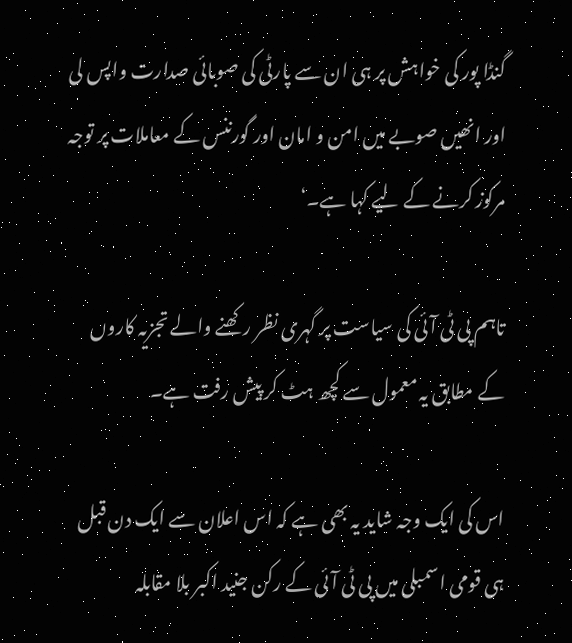گنڈا پور کی خواہش پر ہی ان سے پارٹی کی صوبائی صدارت واپس لی اور انھیں صوبے میں امن و امان اور گورننس کے معاملات پر توجہ مرکوز کرنے کے لیے کہا ہے۔‘

تاہم پی ٹی آئی کی سیاست پر گہری نظر رکھنے والے تجزیہ کاروں کے مطابق یہ معمول سے کچھ ہٹ کر پیش رفت ہے۔

اس کی ایک وجہ شاید یہ بھی ہے کہ اس اعلان سے ایک دن قبل ہی قومی اسمبلی میں پی ٹی آئی کے رکن جنید اکبر بلا مقابلہ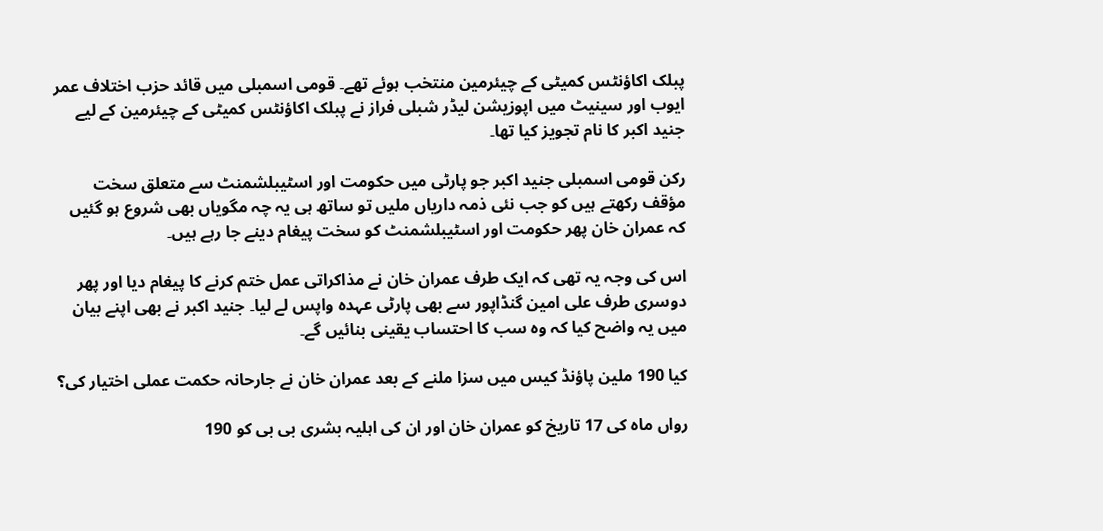پبلک اکاؤنٹس کمیٹی کے چیئرمین منتخب ہوئے تھے۔ قومی اسمبلی میں قائد حزب اختلاف عمر ایوب اور سینیٹ میں اپوزیشن لیڈر شبلی فراز نے پبلک اکاؤنٹس کمیٹی کے چیئرمین کے لیے جنید اکبر کا نام تجویز کیا تھا۔

رکن قومی اسمبلی جنید اکبر جو پارٹی میں حکومت اور اسٹیبلشمنٹ سے متعلق سخت مؤقف رکھتے ہیں کو جب نئی ذمہ داریاں ملیں تو ساتھ ہی یہ چہ مگویاں بھی شروع ہو گئیں کہ عمران خان پھر حکومت اور اسٹیبلشمنٹ کو سخت پیغام دینے جا رہے ہیں۔

اس کی وجہ یہ تھی کہ ایک طرف عمران خان نے مذاکراتی عمل ختم کرنے کا پیغام دیا اور پھر دوسری طرف علی امین گنڈاپور سے بھی پارٹی عہدہ واپس لے لیا۔ جنید اکبر نے بھی اپنے بیان میں یہ واضح کیا کہ وہ سب کا احتساب یقینی بنائیں گے۔

کیا 190 ملین پاؤنڈ کیس میں سزا ملنے کے بعد عمران خان نے جارحانہ حکمت عملی اختیار کی؟

رواں ماہ کی 17 تاریخ کو عمران خان اور ان کی اہلیہ بشری بی بی کو 190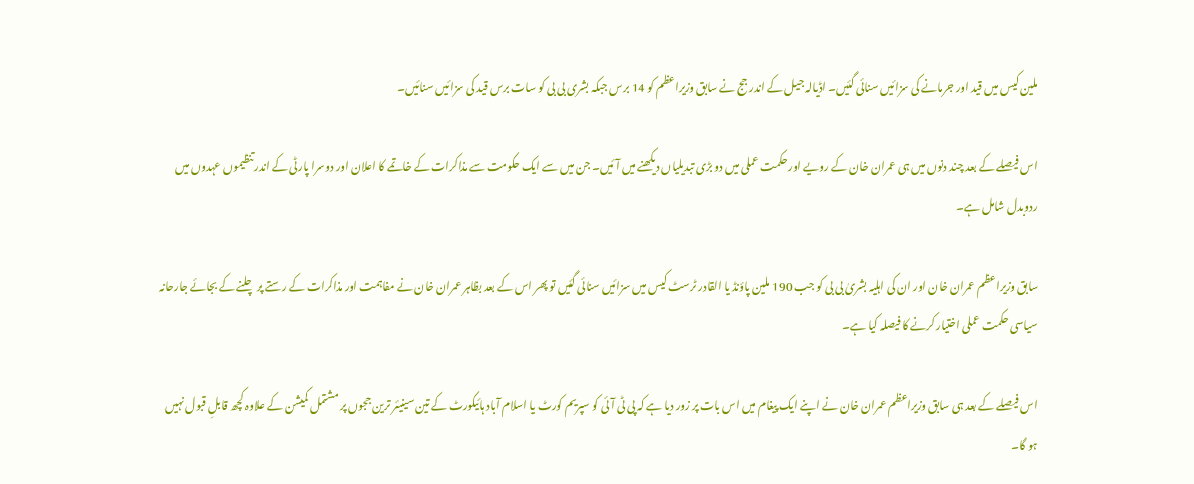ملین کیس میں قید اور جرمانے کی سزائیں سنائی گئیں۔ اڈیالہ جیل کے اندر جج نے سابق وزیراعظم کو 14 برس جبکہ بشری بی بی کو سات برس قید کی سزائیں سنائیں۔

اس فیصلے کے بعد چند دنوں میں ہی عمران خان کے رویے اور حکمت عملی میں دو بڑی تبدیلیاں دیکھنے میں آئیں۔ جن میں سے ایک حکومت سے مذاکرات کے خاتمے کا اعلان اور دوسرا پارٹی کے اندر تنظیموں عہدوں میں ردوبدل شامل ہے۔

سابق وزیراعظم عمران خان اور ان کی اہلیہ بشریٰ بی بی کو جب 190 ملین پاؤنڈ یا القادر ٹرسٹ کیس میں سزائیں سنائی گئیں تو پھر اس کے بعد بظاہر عمران خان نے مفاہمت اور مذاکرات کے رستے پر چلنے کے بجائے جارحانہ سیاسی حکمت عملی اختیار کرنے کا فیصلہ کیا ہے۔

اس فیصلے کے بعد ہی سابق وزیراعظم عمران خان نے اپنے ایک پیغام میں اس بات پر زور دیا ہے کہ پی ٹی آئی کو سپریم کورٹ یا اسلام آباد ہائیکورٹ کے تین سینیئر ترین ججوں پر مشتمل کمیشن کے علاوہ کچھ قابلِ قبول نہیں ہو گا۔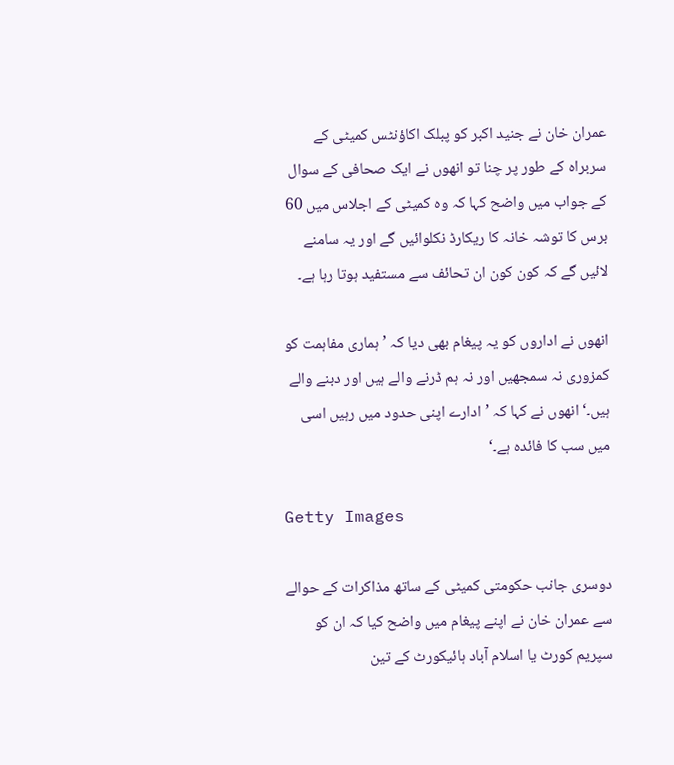عمران خان نے جنید اکبر کو پبلک اکاؤنٹس کمیٹی کے سربراہ کے طور پر چنا تو انھوں نے ایک صحافی کے سوال کے جواب میں واضح کہا کہ وہ کمیٹی کے اجلاس میں 60 برس کا توشہ خانہ کا ریکارڈ نکلوائیں گے اور یہ سامنے لائیں گے کہ کون کون ان تحائف سے مستفید ہوتا رہا ہے۔

انھوں نے اداروں کو یہ پیغام بھی دیا کہ ’ہماری مفاہمت کو کمزوری نہ سمجھیں اور نہ ہم ڈرنے والے ہیں اور دبنے والے ہیں۔‘ انھوں نے کہا کہ ’ادارے اپنی حدود میں رہیں اسی میں سب کا فائدہ ہے۔‘

Getty Images

دوسری جانب حکومتی کمیٹی کے ساتھ مذاکرات کے حوالے سے عمران خان نے اپنے پیغام میں واضح کیا کہ ان کو سپریم کورٹ یا اسلام آباد ہائیکورٹ کے تین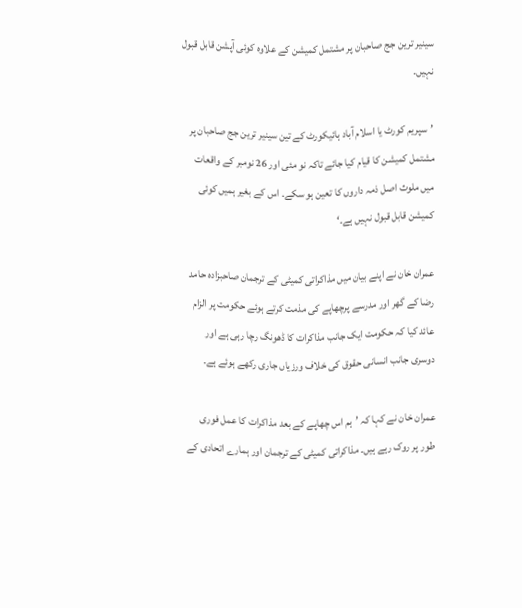سینیر ترین جج صاحبان پر مشتمل کمیشن کے علاوہ کوئی آپشن قابل قبول نہیں۔

’سپریم کورٹ یا اسلام آباد ہائیکورٹ کے تین سینیر ترین جج صاحبان پر مشتمل کمیشن کا قیام کیا جائے تاکہ نو مئی اور 26 نومبر کے واقعات میں ملوث اصل ذمہ داروں کا تعین ہو سکے۔ اس کے بغیر ہمیں کوئی کمیشن قابل قبول نہیں ہے۔‘

عمران خان نے اپنے بیان میں مذاکراتی کمیٹی کے ترجمان صاحبزادہ حامد رضا کے گھر اور مدرسے پرچھاپے کی مذمت کرتے ہوئے حکومت پر الزام عائد کیا کہ حکومت ایک جانب مذاکرات کا ڈھونگ رچا رہی ہے اور دوسری جانب انسانی حقوق کی خلاف ورزیاں جاری رکھے ہوئے ہے۔

عمران خان نے کہا کہ ’ہم اس چھاپے کے بعد مذاکرات کا عمل فوری طور پر روک رہے ہیں۔ مذاکراتی کمیٹی کے ترجمان اور ہمارے اتحادی کے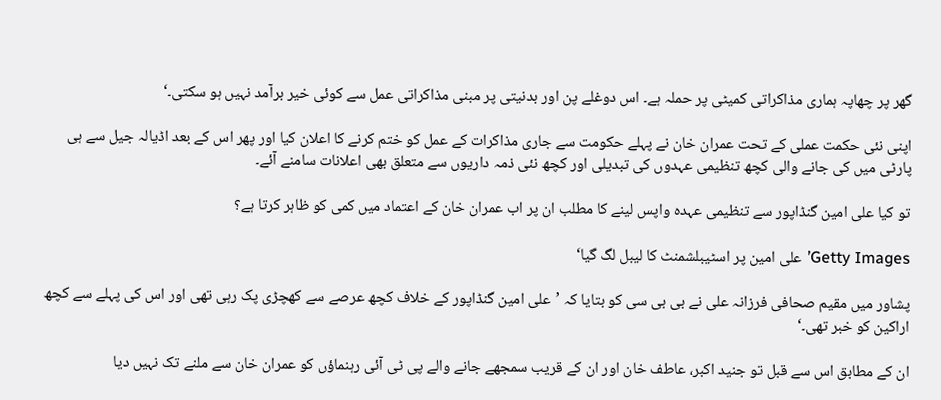گھر پر چھاپہ ہماری مذاکراتی کمیٹی پر حملہ ہے۔ اس دوغلے پن اور بدنیتی پر مبنی مذاکراتی عمل سے کوئی خیر برآمد نہیں ہو سکتی۔‘

اپنی نئی حکمت عملی کے تحت عمران خان نے پہلے حکومت سے جاری مذاکرات کے عمل کو ختم کرنے کا اعلان کیا اور پھر اس کے بعد اڈیالہ جیل سے ہی پارٹی میں کی جانے والی کچھ تنظیمی عہدوں کی تبدیلی اور کچھ نئی ذمہ داریوں سے متعلق بھی اعلانات سامنے آئے۔

تو کیا علی امین گنڈاپور سے تنظیمی عہدہ واپس لینے کا مطلب ان پر اب عمران خان کے اعتماد میں کمی کو ظاہر کرتا ہے؟

Getty Images’علی امین پر اسٹیبلشمنٹ کا لیبل لگ گیا‘

پشاور میں مقیم صحافی فرزانہ علی نے بی بی سی کو بتایا کہ ’علی امین گنڈاپور کے خلاف کچھ عرصے سے کھچڑی پک رہی تھی اور اس کی پہلے سے کچھ اراکین کو خبر تھی۔‘

ان کے مطابق اس سے قبل تو جنید اکبر، عاطف خان اور ان کے قریب سمجھے جانے والے پی ٹی آئی رہنماؤں کو عمران خان سے ملنے تک نہیں دیا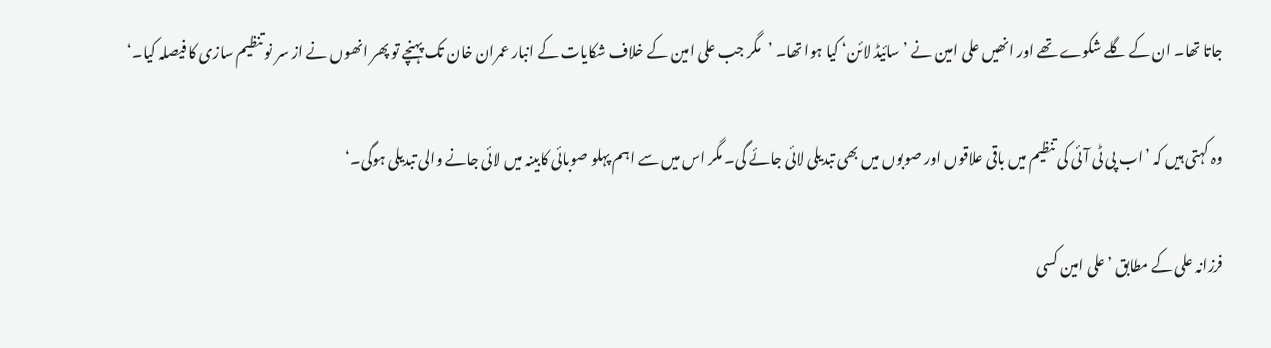جاتا تھا۔ ان کے گلے شکوے تھے اور انھیں علی امین نے ’سائیڈ لائن‘ کیا ہوا تھا۔ ’مگر جب علی امین کے خلاف شکایات کے انبار عمران خان تک پہنچے تو پھر انھوں نے از سر نو تنظیم سازی کا فیصلہ کیا۔‘

وہ کہتی ہیں کہ ’اب پی ٹی آئی کی تنظیم میں باقی علاقوں اور صوبوں میں بھی تبدیلی لائی جائے گی۔ مگر اس میں سے اہم پہلو صوبائی کابینہ میں لائی جانے والی تبدیلی ہوگی۔‘

فرزانہ علی کے مطابق ’علی امین کسی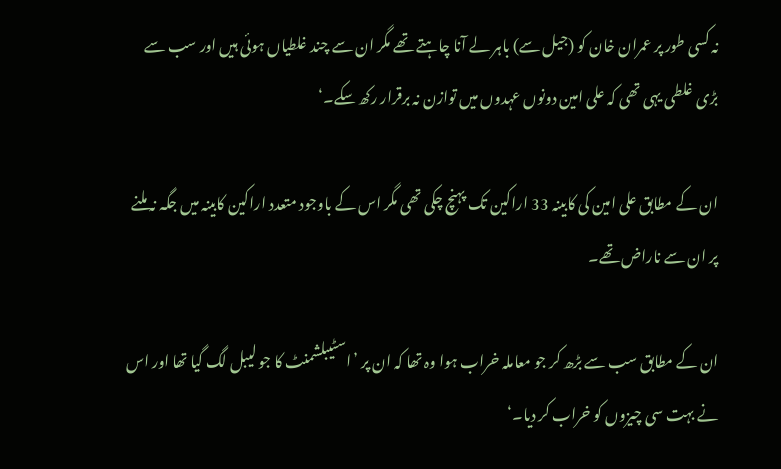نہ کسی طور پر عمران خان کو (جیل سے) باہر لے آنا چاہتے تھے مگر ان سے چند غلطیاں ہوئی ہیں اور سب سے بڑی غلطی یہی تھی کہ علی امین دونوں عہدوں میں توازن نہ برقرار رکھ سکے۔‘

ان کے مطابق علی امین کی کابینہ 33 اراکین تک پہنچ چکی تھی مگر اس کے باوجود متعدد اراکین کابینہ میں جگہ نہ ملنے پر ان سے ناراض تھے۔

ان کے مطابق سب سے بڑھ کر جو معاملہ خراب ہوا وہ تھا کہ ان پر ’اسٹیبلشمنٹ کا جو لیبل لگ گیا تھا اور اس نے بہت سی چیزوں کو خراب کر دیا۔‘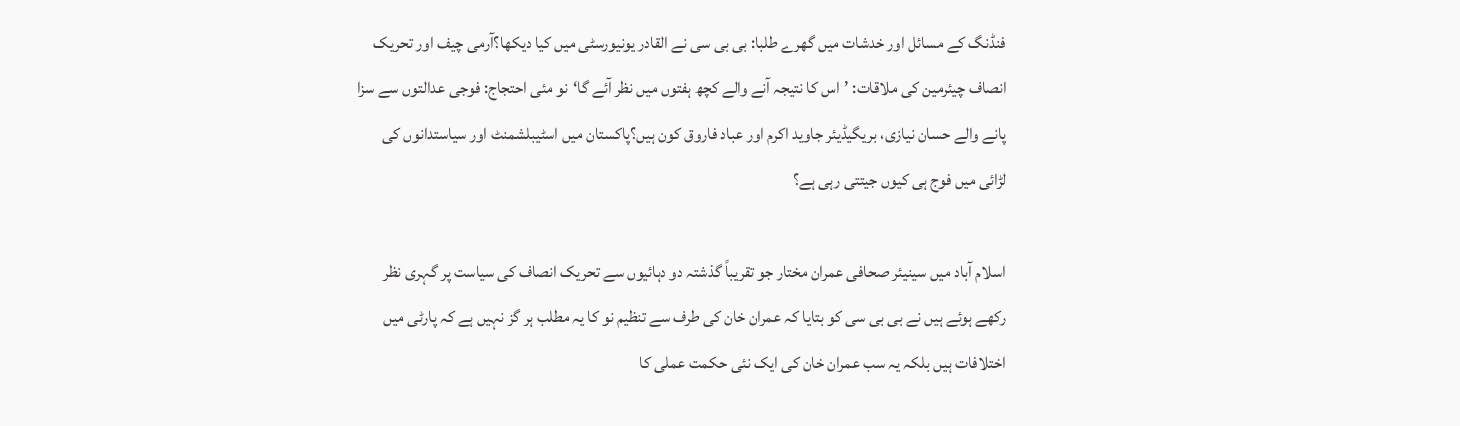فنڈنگ کے مسائل اور خدشات میں گھرے طلبا: بی بی سی نے القادر یونیورسٹی میں کیا دیکھا؟آرمی چیف اور تحریک انصاف چیئرمین کی ملاقات: ’اس کا نتیجہ آنے والے کچھ ہفتوں میں نظر آئے گا‘نو مئی احتجاج: فوجی عدالتوں سے سزا پانے والے حسان نیازی، بریگیڈیئر جاوید اکرم اور عباد فاروق کون ہیں؟پاکستان میں اسٹیبلشمنٹ اور سیاستدانوں کی لڑائی میں فوج ہی کیوں جیتتی رہی ہے؟

اسلام آباد میں سینیئر صحافی عمران مختار جو تقریباً گذشتہ دو دہائیوں سے تحریک انصاف کی سیاست پر گہری نظر رکھے ہوئے ہیں نے بی بی سی کو بتایا کہ عمران خان کی طرف سے تنظیم نو کا یہ مطلب ہر گز نہیں ہے کہ پارٹی میں اختلافات ہیں بلکہ یہ سب عمران خان کی ایک نئی حکمت عملی کا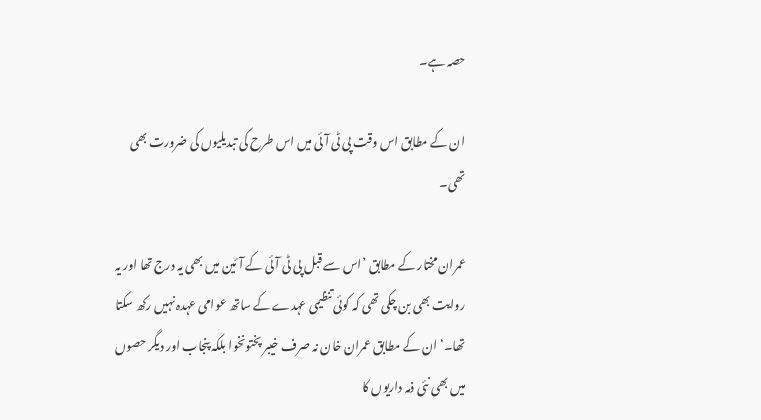حصہ ہے۔

ان کے مطابق اس وقت پی ٹی آئی میں اس طرح کی تبدیلیوں کی ضرورت بھی تھی۔

عمران مختار کے مطابق ’اس سے قبل پی ٹی آئی کے آئین میں بھی یہ درج تھا اور یہ روایت بھی بن چکی تھی کہ کوئی تنظیمی عہدے کے ساتھ عوامی عہدہ نہیں رکھ سکتا تھا۔‘ ان کے مطابق عمران خان نہ صرف خیبر پختونخوا بلکہ پنجاب اور دیگر حصوں میں بھی نئی ذمہ داریوں کا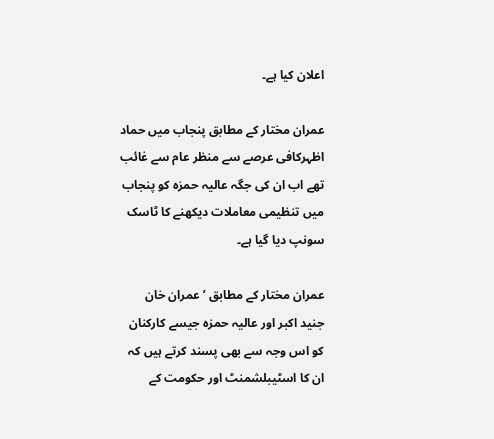اعلان کیا ہے۔

عمران مختار کے مطابق پنجاب میں حماد اظہرکافی عرصے سے منظر عام سے غائب تھے اب ان کی جگہ عالیہ حمزہ کو پنجاب میں تنظیمی معاملات دیکھنے کا ٹاسک سونپ دیا گیا ہے۔

عمران مختار کے مطابق ’عمران خان جنید اکبر اور عالیہ حمزہ جیسے کارکنان کو اس وجہ سے بھی پسند کرتے ہیں کہ ان کا اسٹیبلشمنٹ اور حکومت کے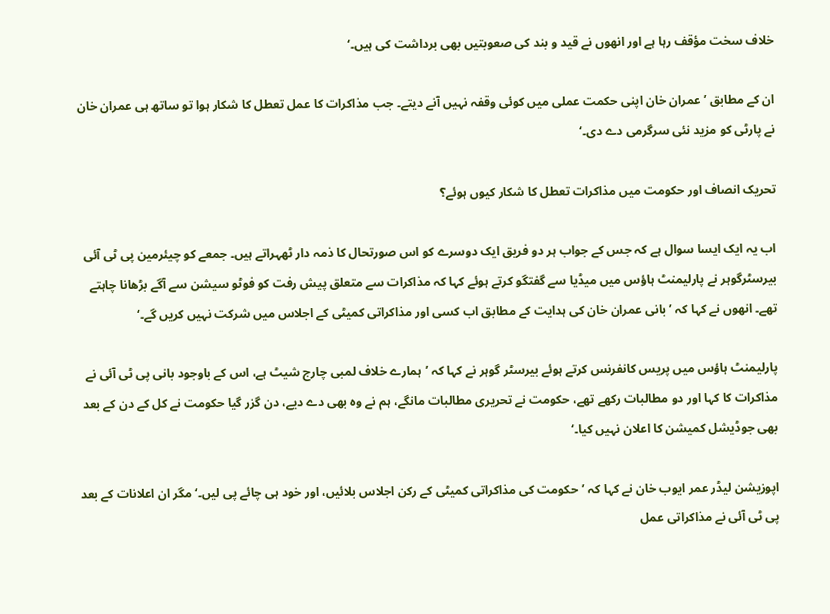خلاف سخت مؤقف رہا ہے اور انھوں نے قید و بند کی صعوبتیں بھی برداشت کی ہیں۔‘

ان کے مطابق ’عمران خان اپنی حکمت عملی میں کوئی وقفہ نہیں آنے دیتے۔ جب مذاکرات کا عمل تعطل کا شکار ہوا تو ساتھ ہی عمران خان نے پارٹی کو مزید نئی سرگرمی دے دی۔‘

تحریک انصاف اور حکومت میں مذاکرات تعطل کا شکار کیوں ہوئے؟

اب یہ ایک ایسا سوال ہے کہ جس کے جواب ہر دو فریق ایک دوسرے کو اس صورتحال کا ذمہ دار ٹھہراتے ہیں۔ جمعے کو چیئرمین پی ٹی آئی بیرسٹرگوہر نے پارلیمنٹ ہاؤس میں میڈیا سے گفتگو کرتے ہوئے کہا کہ مذاکرات سے متعلق پیش رفت کو فوٹو سیشن سے آگے بڑھانا چاہتے تھے۔ انھوں نے کہا کہ ’بانی عمران خان کی ہدایت کے مطابق اب کسی اور مذاکراتی کمیٹی کے اجلاس میں شرکت نہیں کریں گے۔‘

پارلیمنٹ ہاؤس میں پریس کانفرنس کرتے ہوئے بیرسٹر گوہر نے کہا کہ ’ہمارے خلاف لمبی چارج شیٹ ہے، اس کے باوجود بانی پی ٹی آئی نے مذاکرات کا کہا اور دو مطالبات رکھے تھے، حکومت نے تحریری مطالبات مانگے، ہم نے وہ بھی دے دیے، دن گزر گیا حکومت نے کل کے دن کے بعد بھی جوڈیشل کمیشن کا اعلان نہیں کیا۔‘

اپوزیشن لیڈر عمر ایوب خان نے کہا کہ ’حکومت کی مذاکراتی کمیٹی کے رکن اجلاس بلائیں، اور خود ہی چائے پی لیں۔‘ مگر ان اعلانات کے بعد پی ٹی آئی نے مذاکراتی عمل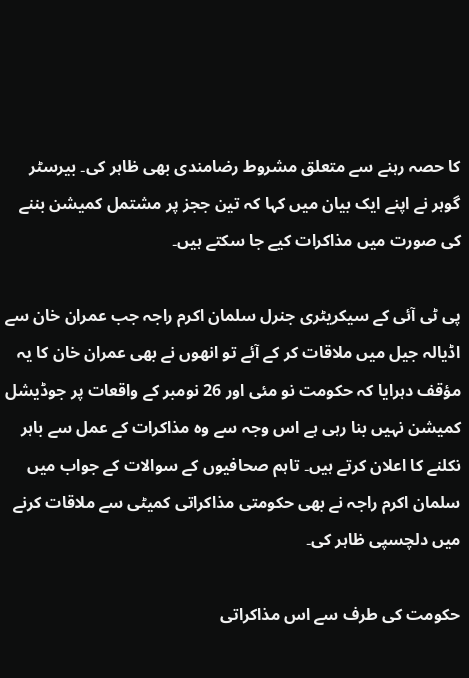کا حصہ رہنے سے متعلق مشروط رضامندی بھی ظاہر کی۔ بیرسٹر گوہر نے اپنے ایک بیان میں کہا کہ تین ججز پر مشتمل کمیشن بننے کی صورت میں مذاکرات کیے جا سکتے ہیں۔

پی ٹی آئی کے سیکریٹری جنرل سلمان اکرم راجہ جب عمران خان سے اڈیالہ جیل میں ملاقات کر کے آئے تو انھوں نے بھی عمران خان کا یہ مؤقف دہرایا کہ حکومت نو مئی اور 26 نومبر کے واقعات پر جوڈیشل کمیشن نہیں بنا رہی ہے اس وجہ سے وہ مذاکرات کے عمل سے باہر نکلنے کا اعلان کرتے ہیں۔ تاہم صحافیوں کے سوالات کے جواب میں سلمان اکرم راجہ نے بھی حکومتی مذاکراتی کمیٹی سے ملاقات کرنے میں دلچسپی ظاہر کی۔

حکومت کی طرف سے اس مذاکراتی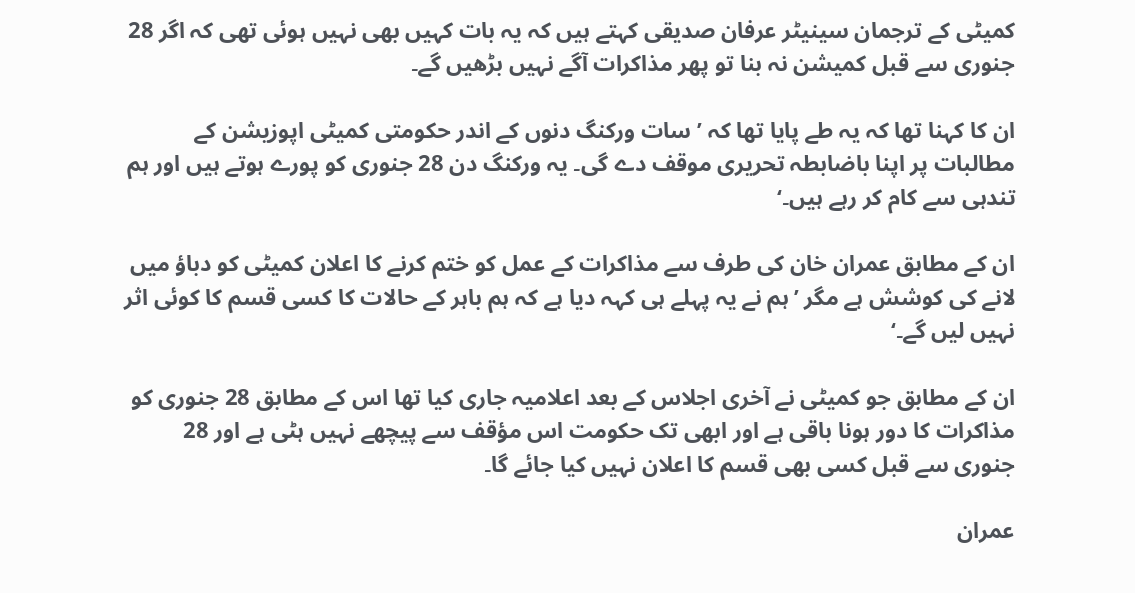کمیٹی کے ترجمان سینیٹر عرفان صدیقی کہتے ہیں کہ یہ بات کہیں بھی نہیں ہوئی تھی کہ اگر 28 جنوری سے قبل کمیشن نہ بنا تو پھر مذاکرات آگے نہیں بڑھیں گے۔

ان کا کہنا تھا کہ یہ طے پایا تھا کہ ’سات ورکنگ دنوں کے اندر حکومتی کمیٹی اپوزیشن کے مطالبات پر اپنا باضابطہ تحریری موقف دے گی۔ یہ ورکنگ دن 28 جنوری کو پورے ہوتے ہیں اور ہم تندہی سے کام کر رہے ہیں۔‘

ان کے مطابق عمران خان کی طرف سے مذاکرات کے عمل کو ختم کرنے کا اعلان کمیٹی کو دباؤ میں لانے کی کوشش ہے مگر ’ہم نے یہ پہلے ہی کہہ دیا ہے کہ ہم باہر کے حالات کا کسی قسم کا کوئی اثر نہیں لیں گے۔‘

ان کے مطابق جو کمیٹی نے آخری اجلاس کے بعد اعلامیہ جاری کیا تھا اس کے مطابق 28 جنوری کو مذاکرات کا دور ہونا باقی ہے اور ابھی تک حکومت اس مؤقف سے پیچھے نہیں ہٹی ہے اور 28 جنوری سے قبل کسی بھی قسم کا اعلان نہیں کیا جائے گا۔

عمران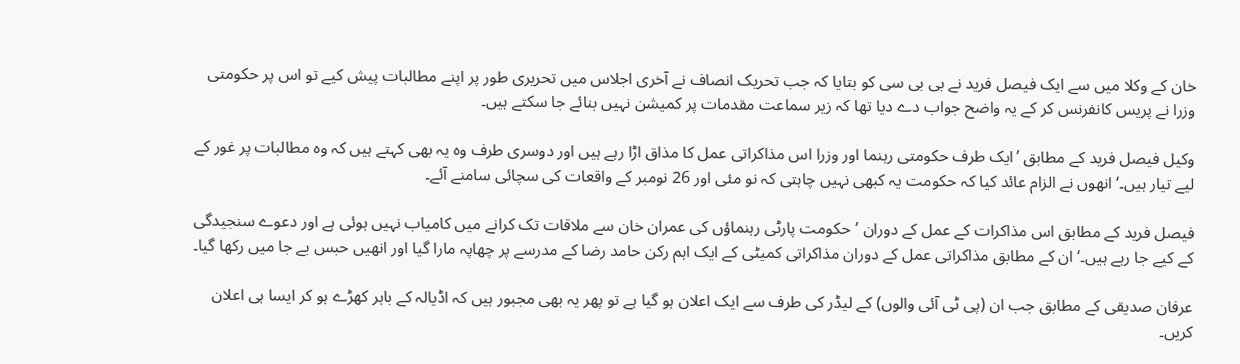خان کے وکلا میں سے ایک فیصل فرید نے بی بی سی کو بتایا کہ جب تحریک انصاف نے آخری اجلاس میں تحریری طور پر اپنے مطالبات پیش کیے تو اس پر حکومتی وزرا نے پریس کانفرنس کر کے یہ واضح جواب دے دیا تھا کہ زیر سماعت مقدمات پر کمیشن نہیں بنائے جا سکتے ہیں۔

وکیل فیصل فرید کے مطابق ’ایک طرف حکومتی رہنما اور وزرا اس مذاکراتی عمل کا مذاق اڑا رہے ہیں اور دوسری طرف وہ یہ بھی کہتے ہیں کہ وہ مطالبات پر غور کے لیے تیار ہیں۔‘ انھوں نے الزام عائد کیا کہ حکومت یہ کبھی نہیں چاہتی کہ نو مئی اور 26 نومبر کے واقعات کی سچائی سامنے آئے۔

فیصل فرید کے مطابق اس مذاکرات کے عمل کے دوران ’حکومت پارٹی رہنماؤں کی عمران خان سے ملاقات تک کرانے میں کامیاب نہیں ہوئی ہے اور دعوے سنجیدگی کے کیے جا رہے ہیں۔‘ ان کے مطابق مذاکراتی عمل کے دوران مذاکراتی کمیٹی کے ایک اہم رکن حامد رضا کے مدرسے پر چھاپہ مارا گیا اور انھیں حبس بے جا میں رکھا گیا۔

عرفان صدیقی کے مطابق جب ان (پی ٹی آئی والوں) کے لیڈر کی طرف سے ایک اعلان ہو گیا ہے تو پھر یہ بھی مجبور ہیں کہ اڈیالہ کے باہر کھڑے ہو کر ایسا ہی اعلان کریں۔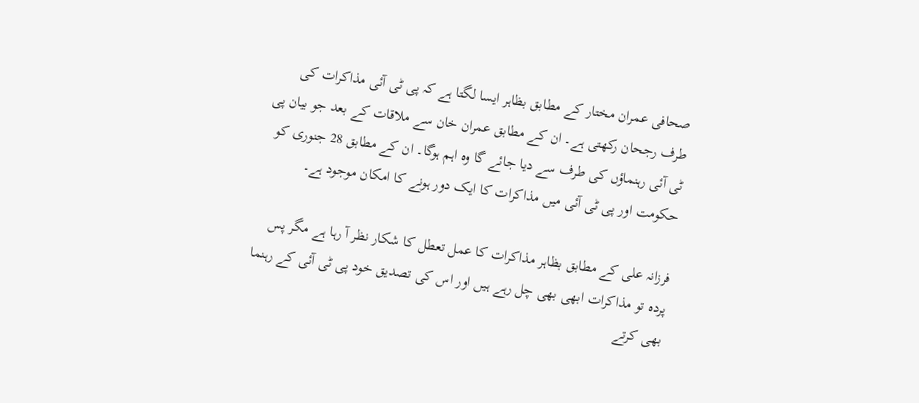صحافی عمران مختار کے مطابق بظاہر ایسا لگتا ہے کہ پی ٹی آئی مذاکرات کی طرف رجحان رکھتی ہے۔ ان کے مطابق عمران خان سے ملاقات کے بعد جو بیان پی ٹی آئی رہنماؤں کی طرف سے دیا جائے گا وہ اہم ہوگا۔ ان کے مطابق 28 جنوری کو حکومت اور پی ٹی آئی میں مذاکرات کا ایک دور ہونے کا امکان موجود ہے۔

فرزانہ علی کے مطابق بظاہر مذاکرات کا عمل تعطل کا شکار نظر آ رہا ہے مگر پس پردہ تو مذاکرات ابھی بھی چل رہے ہیں اور اس کی تصدیق خود پی ٹی آئی کے رہنما بھی کرتے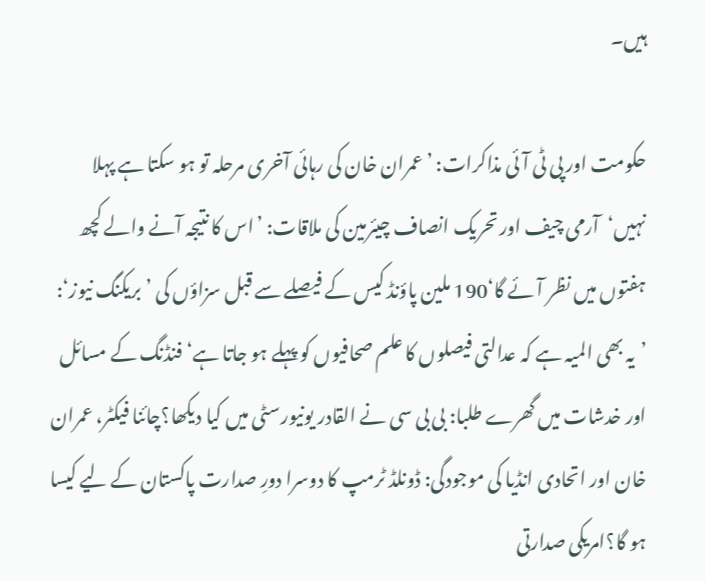ہیں۔

حکومت اور پی ٹی آئی مذاکرات: ’عمران خان کی رہائی آخری مرحلہ تو ہو سکتا ہے پہلا نہیں‘آرمی چیف اور تحریک انصاف چیئرمین کی ملاقات: ’اس کا نتیجہ آنے والے کچھ ہفتوں میں نظر آئے گا‘190 ملین پاؤنڈ کیس کے فیصلے سے قبل سزاؤں کی ’بریکنگ نیوز‘: ’یہ بھی المیہ ہے کہ عدالتی فیصلوں کا علم صحافیوں کو پہلے ہو جاتا ہے‘فنڈنگ کے مسائل اور خدشات میں گھرے طلبا: بی بی سی نے القادر یونیورسٹی میں کیا دیکھا؟چائنا فیکٹر، عمران خان اور اتحادی انڈیا کی موجودگی: ڈونلڈ ٹرمپ کا دوسرا دورِ صدارت پاکستان کے لیے کیسا ہو گا؟امریکی صدارتی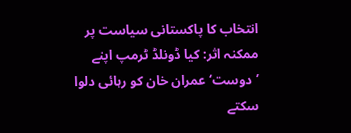انتخاب کا پاکستانی سیاست پر ممکنہ اثر: کیا ڈونلڈ ٹرمپ اپنے ’دوست‘ عمران خان کو رہائی دلوا سکتے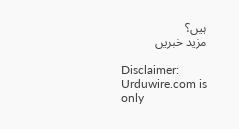ہیں؟
مزید خبریں

Disclaimer: Urduwire.com is only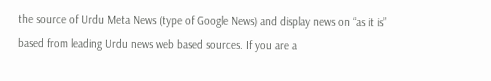the source of Urdu Meta News (type of Google News) and display news on “as it is” based from leading Urdu news web based sources. If you are a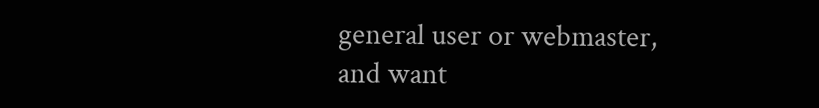general user or webmaster, and want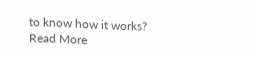to know how it works? Read More